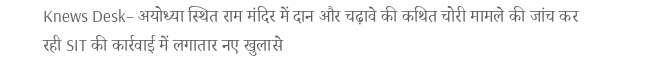Knews Desk– अयोध्या स्थित राम मंदिर में दान और चढ़ावे की कथित चोरी मामले की जांच कर रही SIT की कार्रवाई में लगातार नए खुलासे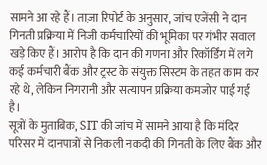सामने आ रहे हैं। ताज़ा रिपोर्ट के अनुसार, जांच एजेंसी ने दान गिनती प्रक्रिया में निजी कर्मचारियों की भूमिका पर गंभीर सवाल खड़े किए हैं। आरोप है कि दान की गणना और रिकॉर्डिंग में लगे कई कर्मचारी बैंक और ट्रस्ट के संयुक्त सिस्टम के तहत काम कर रहे थे, लेकिन निगरानी और सत्यापन प्रक्रिया कमजोर पाई गई है।
सूत्रों के मुताबिक, SIT की जांच में सामने आया है कि मंदिर परिसर में दानपात्रों से निकली नकदी की गिनती के लिए बैंक और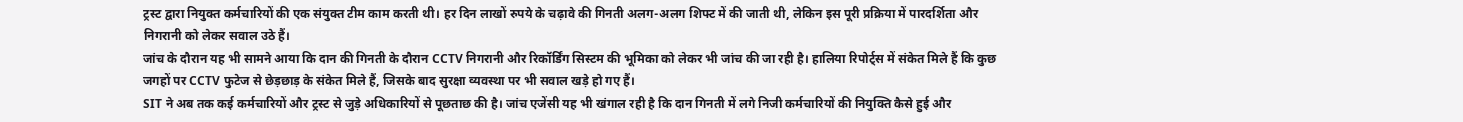ट्रस्ट द्वारा नियुक्त कर्मचारियों की एक संयुक्त टीम काम करती थी। हर दिन लाखों रुपये के चढ़ावे की गिनती अलग-अलग शिफ्ट में की जाती थी, लेकिन इस पूरी प्रक्रिया में पारदर्शिता और निगरानी को लेकर सवाल उठे हैं।
जांच के दौरान यह भी सामने आया कि दान की गिनती के दौरान CCTV निगरानी और रिकॉर्डिंग सिस्टम की भूमिका को लेकर भी जांच की जा रही है। हालिया रिपोर्ट्स में संकेत मिले हैं कि कुछ जगहों पर CCTV फुटेज से छेड़छाड़ के संकेत मिले हैं, जिसके बाद सुरक्षा व्यवस्था पर भी सवाल खड़े हो गए हैं।
SIT ने अब तक कई कर्मचारियों और ट्रस्ट से जुड़े अधिकारियों से पूछताछ की है। जांच एजेंसी यह भी खंगाल रही है कि दान गिनती में लगे निजी कर्मचारियों की नियुक्ति कैसे हुई और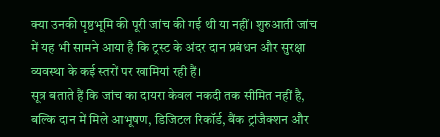क्या उनकी पृष्ठभूमि की पूरी जांच की गई थी या नहीं। शुरुआती जांच में यह भी सामने आया है कि ट्रस्ट के अंदर दान प्रबंधन और सुरक्षा व्यवस्था के कई स्तरों पर खामियां रही हैं।
सूत्र बताते हैं कि जांच का दायरा केवल नकदी तक सीमित नहीं है, बल्कि दान में मिले आभूषण, डिजिटल रिकॉर्ड, बैंक ट्रांजैक्शन और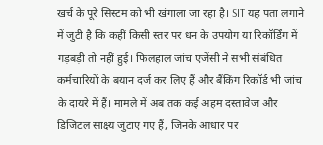खर्च के पूरे सिस्टम को भी खंगाला जा रहा है। SIT यह पता लगाने में जुटी है कि कहीं किसी स्तर पर धन के उपयोग या रिकॉर्डिंग में गड़बड़ी तो नहीं हुई। फिलहाल जांच एजेंसी ने सभी संबंधित कर्मचारियों के बयान दर्ज कर लिए हैं और बैंकिंग रिकॉर्ड भी जांच के दायरे में हैं। मामले में अब तक कई अहम दस्तावेज और डिजिटल साक्ष्य जुटाए गए हैं, जिनके आधार पर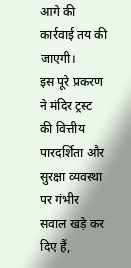आगे की कार्रवाई तय की जाएगी।
इस पूरे प्रकरण ने मंदिर ट्रस्ट की वित्तीय पारदर्शिता और सुरक्षा व्यवस्था पर गंभीर सवाल खड़े कर दिए हैं,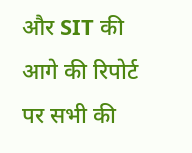और SIT की आगे की रिपोर्ट पर सभी की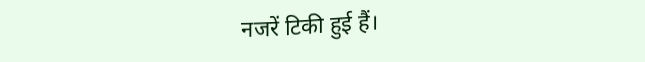नजरें टिकी हुई हैं।